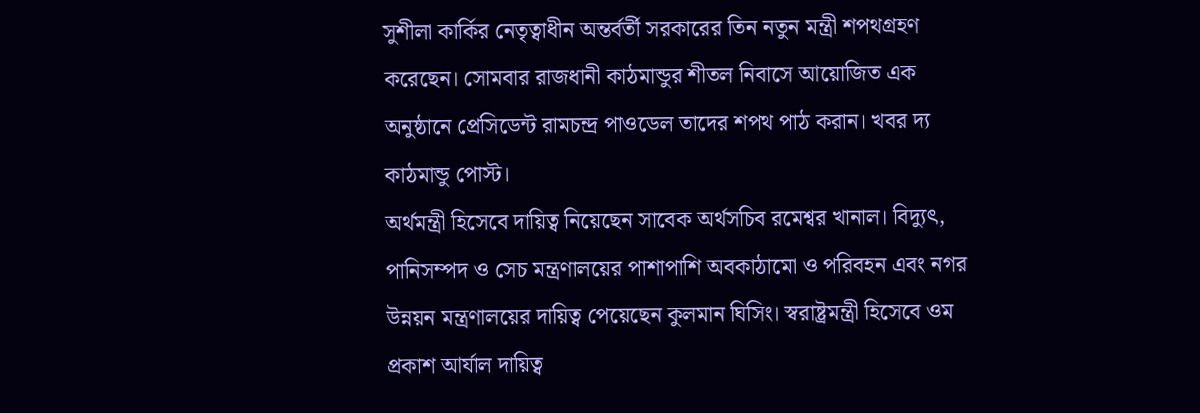সুশীলা কার্কির নেতৃত্বাধীন অন্তর্বর্তী সরকারের তিন নতুন মন্ত্রী শপথগ্রহণ করেছেন। সোমবার রাজধানী কাঠমান্ডুর শীতল নিবাসে আয়োজিত এক অনুষ্ঠানে প্রেসিডেন্ট রামচন্দ্র পাওডেল তাদের শপথ পাঠ করান। খবর দ্য কাঠমান্ডু পোস্ট।
অর্থমন্ত্রী হিসেবে দায়িত্ব নিয়েছেন সাবেক অর্থসচিব রমেশ্বর খানাল। বিদ্যুৎ, পানিসম্পদ ও সেচ মন্ত্রণালয়ের পাশাপাশি অবকাঠামো ও পরিবহন এবং নগর উন্নয়ন মন্ত্রণালয়ের দায়িত্ব পেয়েছেন কুলমান ঘিসিং। স্বরাষ্ট্রমন্ত্রী হিসেবে ওম প্রকাশ আর্যাল দায়িত্ব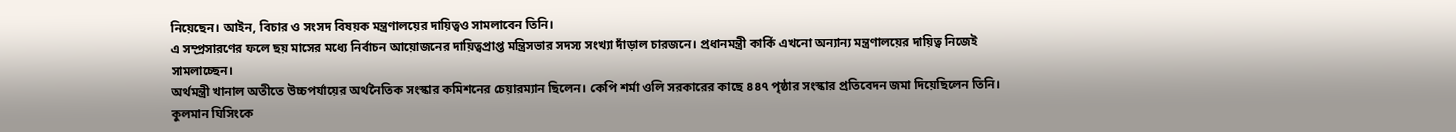নিয়েছেন। আইন, বিচার ও সংসদ বিষয়ক মন্ত্রণালয়ের দায়িত্বও সামলাবেন তিনি।
এ সম্প্রসারণের ফলে ছয় মাসের মধ্যে নির্বাচন আয়োজনের দায়িত্বপ্রাপ্ত মন্ত্রিসভার সদস্য সংখ্যা দাঁড়াল চারজনে। প্রধানমন্ত্রী কার্কি এখনো অন্যান্য মন্ত্রণালয়ের দায়িত্ব নিজেই সামলাচ্ছেন।
অর্থমন্ত্রী খানাল অতীতে উচ্চপর্যায়ের অর্থনৈতিক সংস্কার কমিশনের চেয়ারম্যান ছিলেন। কেপি শর্মা ওলি সরকারের কাছে ৪৪৭ পৃষ্ঠার সংস্কার প্রতিবেদন জমা দিয়েছিলেন তিনি। কুলমান ঘিসিংকে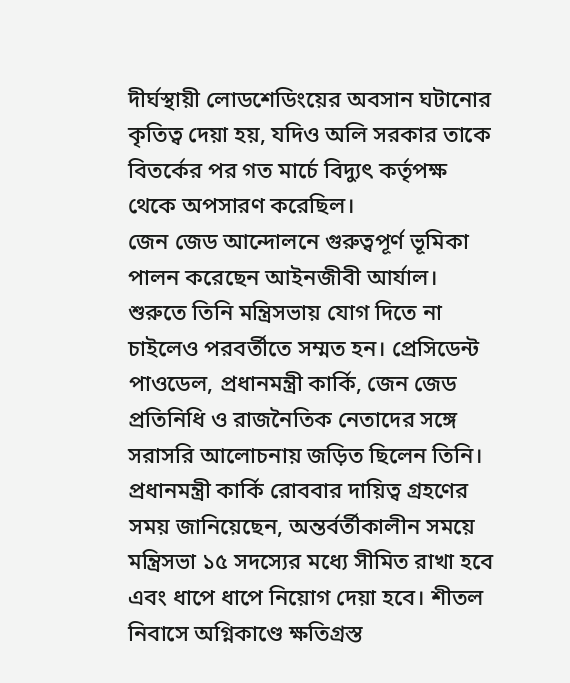দীর্ঘস্থায়ী লোডশেডিংয়ের অবসান ঘটানোর কৃতিত্ব দেয়া হয়, যদিও অলি সরকার তাকে বিতর্কের পর গত মার্চে বিদ্যুৎ কর্তৃপক্ষ থেকে অপসারণ করেছিল।
জেন জেড আন্দোলনে গুরুত্বপূর্ণ ভূমিকা পালন করেছেন আইনজীবী আর্যাল। শুরুতে তিনি মন্ত্রিসভায় যোগ দিতে না চাইলেও পরবর্তীতে সম্মত হন। প্রেসিডেন্ট পাওডেল, প্রধানমন্ত্রী কার্কি, জেন জেড প্রতিনিধি ও রাজনৈতিক নেতাদের সঙ্গে সরাসরি আলোচনায় জড়িত ছিলেন তিনি।
প্রধানমন্ত্রী কার্কি রোববার দায়িত্ব গ্রহণের সময় জানিয়েছেন, অন্তর্বর্তীকালীন সময়ে মন্ত্রিসভা ১৫ সদস্যের মধ্যে সীমিত রাখা হবে এবং ধাপে ধাপে নিয়োগ দেয়া হবে। শীতল নিবাসে অগ্নিকাণ্ডে ক্ষতিগ্রস্ত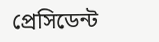প্রেসিডেন্ট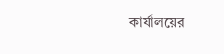কার্যালয়ের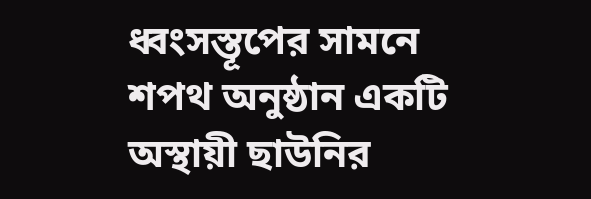ধ্বংসস্তূপের সামনে শপথ অনুষ্ঠান একটি অস্থায়ী ছাউনির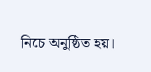নিচে অনুষ্ঠিত হয়।